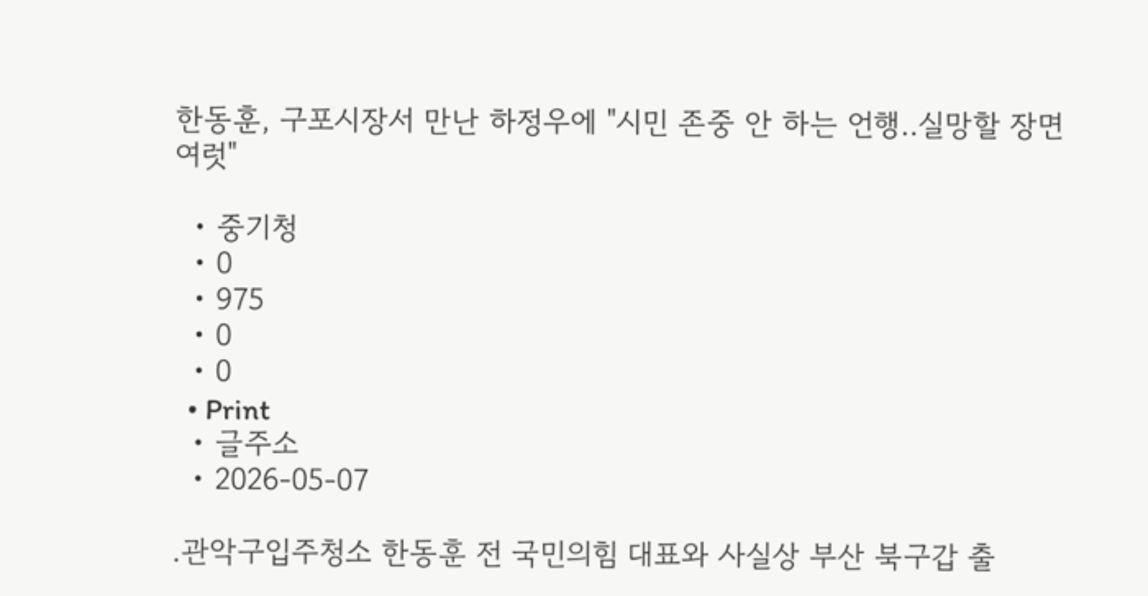한동훈, 구포시장서 만난 하정우에 "시민 존중 안 하는 언행‥실망할 장면 여럿"

  • 중기청
  • 0
  • 975
  • 0
  • 0
  • Print
  • 글주소
  • 2026-05-07

.관악구입주청소 한동훈 전 국민의힘 대표와 사실상 부산 북구갑 출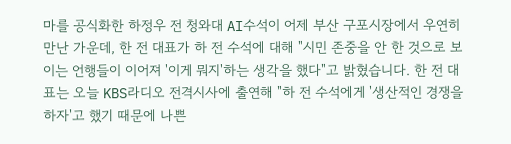마를 공식화한 하정우 전 청와대 AI수석이 어제 부산 구포시장에서 우연히 만난 가운데, 한 전 대표가 하 전 수석에 대해 "시민 존중을 안 한 것으로 보이는 언행들이 이어져 '이게 뭐지'하는 생각을 했다"고 밝혔습니다. 한 전 대표는 오늘 KBS라디오 전격시사에 출연해 "하 전 수석에게 '생산적인 경쟁을 하자'고 했기 때문에 나쁜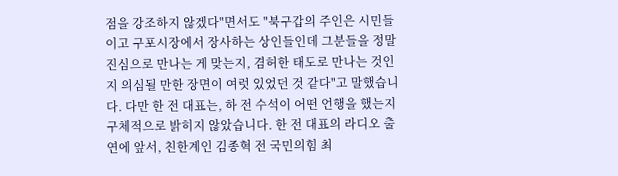점을 강조하지 않겠다"면서도 "북구갑의 주인은 시민들이고 구포시장에서 장사하는 상인들인데 그분들을 정말 진심으로 만나는 게 맞는지, 겸허한 태도로 만나는 것인지 의심될 만한 장면이 여럿 있었던 것 같다"고 말했습니다. 다만 한 전 대표는, 하 전 수석이 어떤 언행을 했는지 구체적으로 밝히지 않았습니다. 한 전 대표의 라디오 출연에 앞서, 친한계인 김종혁 전 국민의힘 최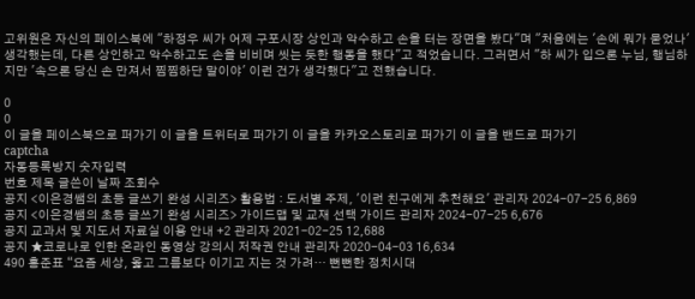고위원은 자신의 페이스북에 "하정우 씨가 어제 구포시장 상인과 악수하고 손을 터는 장면을 봤다"며 "처음에는 '손에 뭐가 묻었나' 생각했는데, 다른 상인하고 악수하고도 손을 비비며 씻는 듯한 행동을 했다"고 적었습니다. 그러면서 "하 씨가 입으론 누님, 행님하지만 '속으론 당신 손 만져서 찜찜하단 말이야' 이런 건가 생각했다"고 전했습니다.

0
0
이 글을 페이스북으로 퍼가기 이 글을 트위터로 퍼가기 이 글을 카카오스토리로 퍼가기 이 글을 밴드로 퍼가기
captcha
자동등록방지 숫자입력
번호 제목 글쓴이 날짜 조회수
공지 <이은경쌤의 초등 글쓰기 완성 시리즈> 활용법 : 도서별 주제, '이런 친구에게 추천해요' 관리자 2024-07-25 6,869
공지 <이은경쌤의 초등 글쓰기 완성 시리즈> 가이드맵 및 교재 선택 가이드 관리자 2024-07-25 6,676
공지 교과서 및 지도서 자료실 이용 안내 +2 관리자 2021-02-25 12,688
공지 ★코로나로 인한 온라인 동영상 강의시 저작권 안내 관리자 2020-04-03 16,634
490 홍준표 “요즘 세상, 옳고 그름보다 이기고 지는 것 가려… 뻔뻔한 정치시대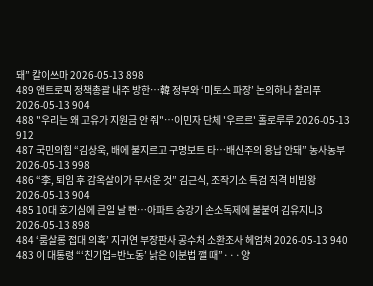돼” 칼이쓰마 2026-05-13 898
489 앤트로픽 정책총괄 내주 방한…韓 정부와 ‘미토스 파장’ 논의하나 찰리푸 2026-05-13 904
488 "우리는 왜 고유가 지원금 안 줘"…이민자 단체 '우르르' 홀로루루 2026-05-13 912
487 국민의힘 “김상욱, 배에 불지르고 구명보트 타…배신주의 용납 안돼” 농사농부 2026-05-13 998
486 “李, 퇴임 후 감옥살이가 무서운 것” 김근식, 조작기소 특검 직격 비빔왕 2026-05-13 904
485 10대 호기심에 큰일 날 뻔…아파트 승강기 손소독제에 불붙여 김유지니3 2026-05-13 898
484 ‘룸살롱 접대 의혹’ 지귀연 부장판사 공수처 소환조사 헤엄쳐 2026-05-13 940
483 이 대통령 “‘친기업=반노동’ 낡은 이분법 깰 때”···양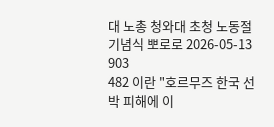대 노총 청와대 초청 노동절 기념식 뽀로로 2026-05-13 903
482 이란 "호르무즈 한국 선박 피해에 이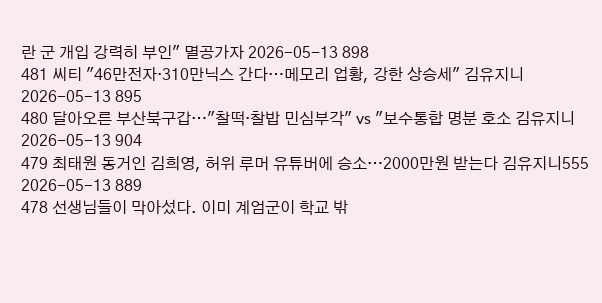란 군 개입 강력히 부인" 멸공가자 2026-05-13 898
481 씨티 "46만전자·310만닉스 간다…메모리 업황, 강한 상승세" 김유지니 2026-05-13 895
480 달아오른 부산북구갑…"찰떡·찰밥 민심부각" vs "보수통합 명분 호소 김유지니 2026-05-13 904
479 최태원 동거인 김희영, 허위 루머 유튜버에 승소…2000만원 받는다 김유지니555 2026-05-13 889
478 선생님들이 막아섰다. 이미 계엄군이 학교 밖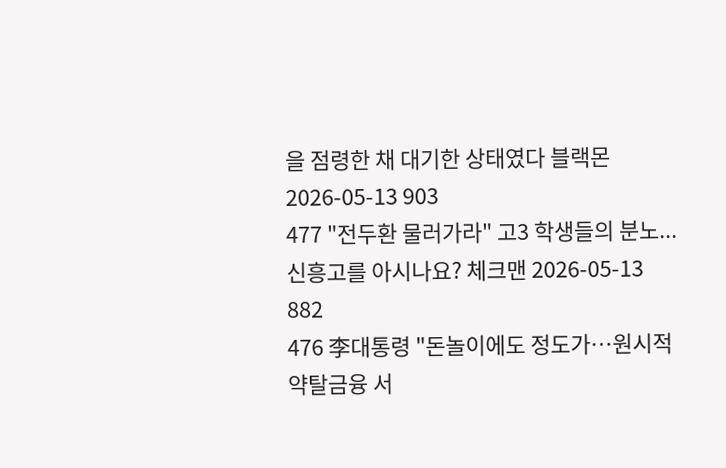을 점령한 채 대기한 상태였다 블랙몬 2026-05-13 903
477 "전두환 물러가라" 고3 학생들의 분노... 신흥고를 아시나요? 체크맨 2026-05-13 882
476 李대통령 "돈놀이에도 정도가…원시적 약탈금융 서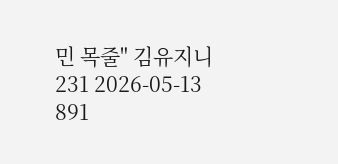민 목줄" 김유지니231 2026-05-13 891